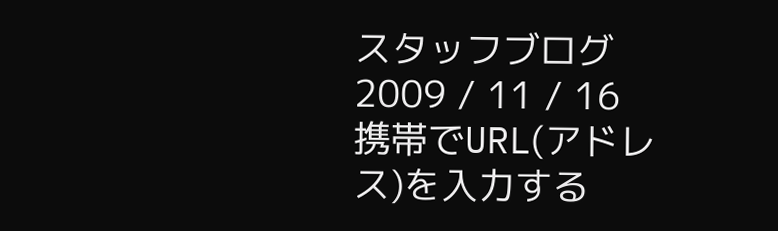スタッフブログ
2009 / 11 / 16
携帯でURL(アドレス)を入力する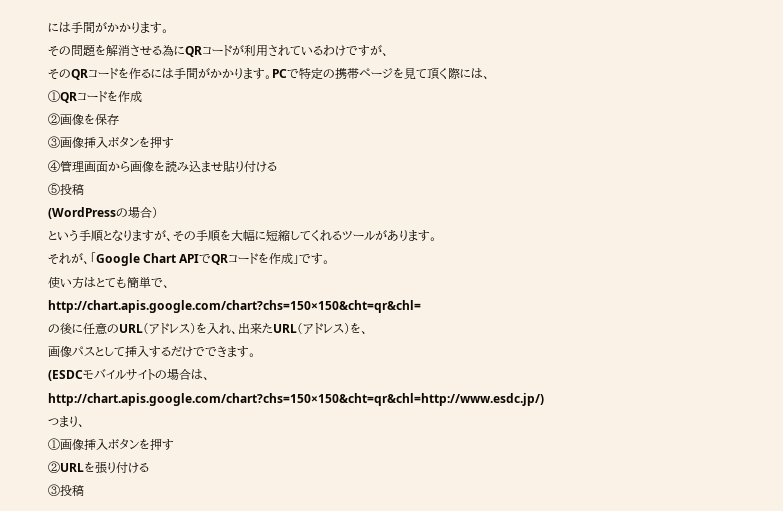には手間がかかります。
その問題を解消させる為にQRコードが利用されているわけですが、
そのQRコードを作るには手間がかかります。PCで特定の携帯ページを見て頂く際には、
①QRコードを作成
②画像を保存
③画像挿入ボタンを押す
④管理画面から画像を読み込ませ貼り付ける
⑤投稿
(WordPressの場合)
という手順となりますが、その手順を大幅に短縮してくれるツールがあります。
それが、「Google Chart APIでQRコードを作成」です。
使い方はとても簡単で、
http://chart.apis.google.com/chart?chs=150×150&cht=qr&chl=
の後に任意のURL(アドレス)を入れ、出来たURL(アドレス)を、
画像パスとして挿入するだけでできます。
(ESDCモバイルサイトの場合は、
http://chart.apis.google.com/chart?chs=150×150&cht=qr&chl=http://www.esdc.jp/)
つまり、
①画像挿入ボタンを押す
②URLを張り付ける
③投稿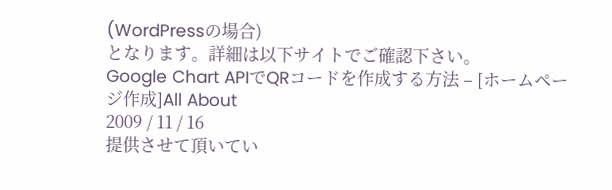(WordPressの場合)
となります。詳細は以下サイトでご確認下さい。
Google Chart APIでQRコードを作成する方法 – [ホームページ作成]All About
2009 / 11 / 16
提供させて頂いてい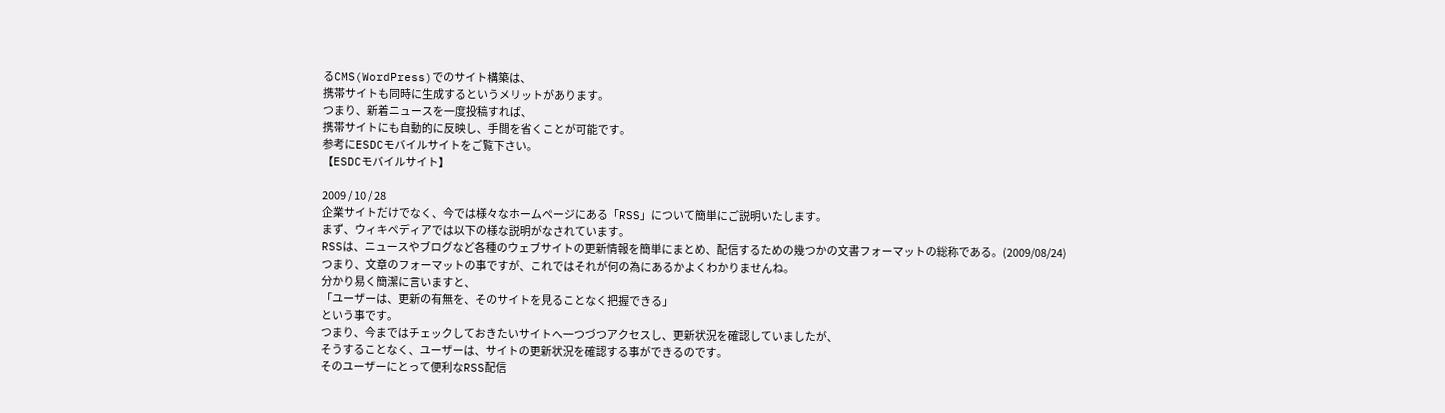るCMS(WordPress)でのサイト構築は、
携帯サイトも同時に生成するというメリットがあります。
つまり、新着ニュースを一度投稿すれば、
携帯サイトにも自動的に反映し、手間を省くことが可能です。
参考にESDCモバイルサイトをご覧下さい。
【ESDCモバイルサイト】

2009 / 10 / 28
企業サイトだけでなく、今では様々なホームページにある「RSS」について簡単にご説明いたします。
まず、ウィキペディアでは以下の様な説明がなされています。
RSSは、ニュースやブログなど各種のウェブサイトの更新情報を簡単にまとめ、配信するための幾つかの文書フォーマットの総称である。(2009/08/24)
つまり、文章のフォーマットの事ですが、これではそれが何の為にあるかよくわかりませんね。
分かり易く簡潔に言いますと、
「ユーザーは、更新の有無を、そのサイトを見ることなく把握できる」
という事です。
つまり、今まではチェックしておきたいサイトへ一つづつアクセスし、更新状況を確認していましたが、
そうすることなく、ユーザーは、サイトの更新状況を確認する事ができるのです。
そのユーザーにとって便利なRSS配信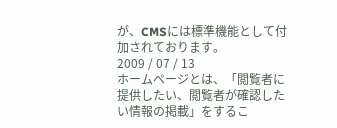が、CMSには標準機能として付加されております。
2009 / 07 / 13
ホームページとは、「閲覧者に提供したい、閲覧者が確認したい情報の掲載」をするこ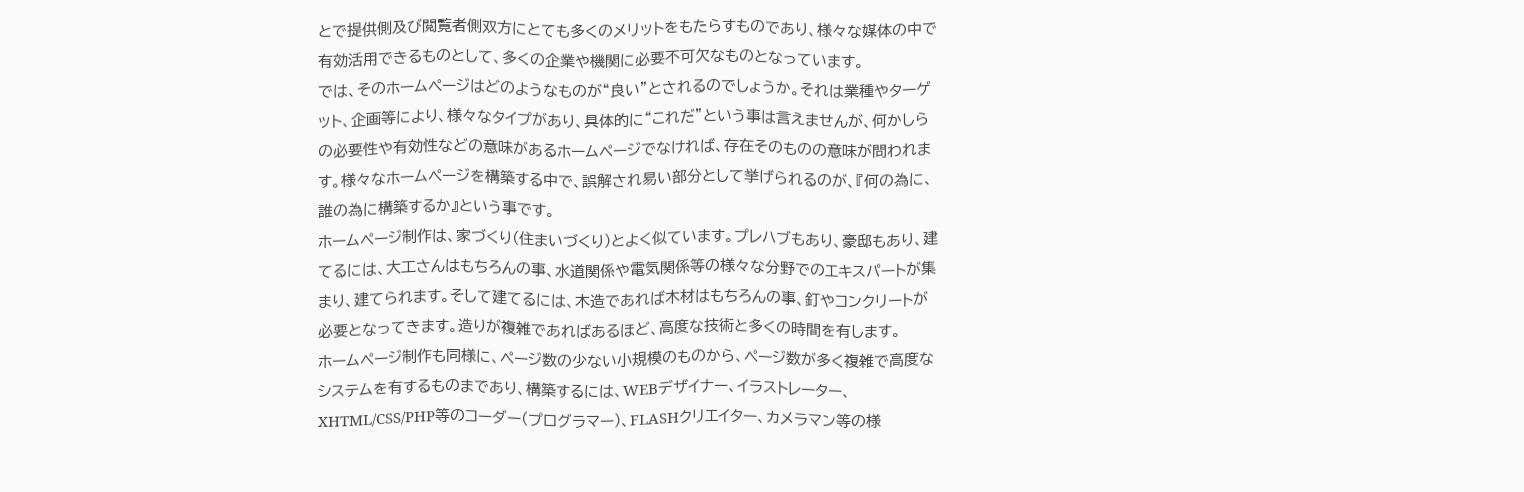とで提供側及び閲覧者側双方にとても多くのメリットをもたらすものであり、様々な媒体の中で有効活用できるものとして、多くの企業や機関に必要不可欠なものとなっています。
では、そのホームページはどのようなものが“良い”とされるのでしょうか。それは業種やターゲット、企画等により、様々なタイプがあり、具体的に“これだ”という事は言えませんが、何かしらの必要性や有効性などの意味があるホームページでなければ、存在そのものの意味が問われます。様々なホームページを構築する中で、誤解され易い部分として挙げられるのが、『何の為に、誰の為に構築するか』という事です。
ホームページ制作は、家づくり(住まいづくり)とよく似ています。プレハブもあり、豪邸もあり、建てるには、大工さんはもちろんの事、水道関係や電気関係等の様々な分野でのエキスパートが集まり、建てられます。そして建てるには、木造であれば木材はもちろんの事、釘やコンクリートが必要となってきます。造りが複雑であればあるほど、高度な技術と多くの時間を有します。
ホームページ制作も同様に、ページ数の少ない小規模のものから、ページ数が多く複雑で高度なシステムを有するものまであり、構築するには、WEBデザイナー、イラストレーター、XHTML/CSS/PHP等のコーダー(プログラマー)、FLASHクリエイター、カメラマン等の様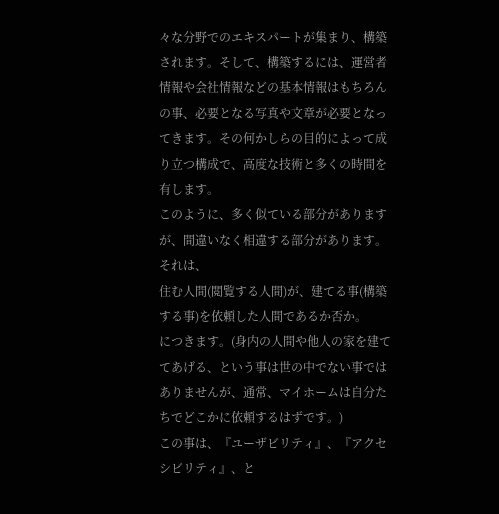々な分野でのエキスパートが集まり、構築されます。そして、構築するには、運営者情報や会社情報などの基本情報はもちろんの事、必要となる写真や文章が必要となってきます。その何かしらの目的によって成り立つ構成で、高度な技術と多くの時間を有します。
このように、多く似ている部分がありますが、間違いなく相違する部分があります。それは、
住む人間(閲覧する人間)が、建てる事(構築する事)を依頼した人間であるか否か。
につきます。(身内の人間や他人の家を建ててあげる、という事は世の中でない事ではありませんが、通常、マイホームは自分たちでどこかに依頼するはずです。)
この事は、『ユーザビリティ』、『アクセシビリティ』、と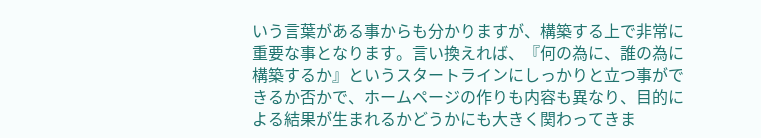いう言葉がある事からも分かりますが、構築する上で非常に重要な事となります。言い換えれば、『何の為に、誰の為に構築するか』というスタートラインにしっかりと立つ事ができるか否かで、ホームページの作りも内容も異なり、目的による結果が生まれるかどうかにも大きく関わってきま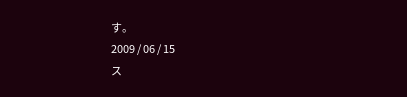す。
2009 / 06 / 15
ス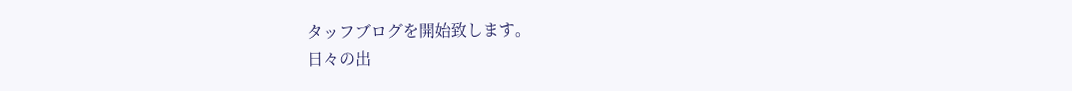タッフブログを開始致します。
日々の出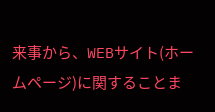来事から、WEBサイト(ホームページ)に関することま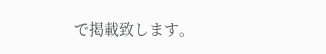で掲載致します。